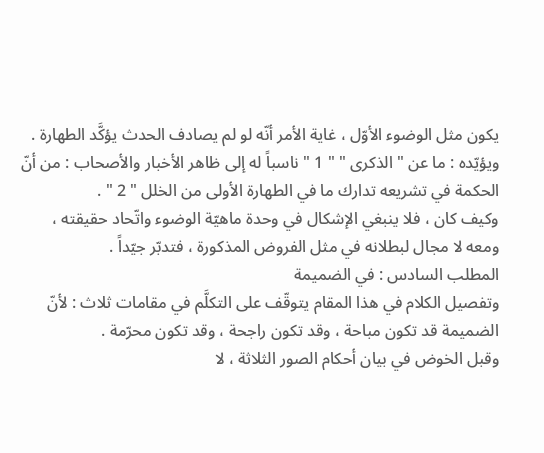يكون مثل الوضوء الأوّل ، غاية الأمر أنّه لو لم يصادف الحدث يؤكَّد الطهارة .
ويؤيّده : ما عن " الذكرى " " 1 " ناسباً له إلى ظاهر الأخبار والأصحاب : من أنّ الحكمة في تشريعه تدارك ما في الطهارة الأولى من الخلل " 2 " .
وكيف كان ، فلا ينبغي الإشكال في وحدة ماهيّة الوضوء واتّحاد حقيقته ، ومعه لا مجال لبطلانه في مثل الفروض المذكورة ، فتدبّر جيّداً .
المطلب السادس : في الضميمة
وتفصيل الكلام في هذا المقام يتوقّف على التكلَّم في مقامات ثلاث : لأنّ الضميمة قد تكون مباحة ، وقد تكون راجحة ، وقد تكون محرّمة .
وقبل الخوض في بيان أحكام الصور الثلاثة ، لا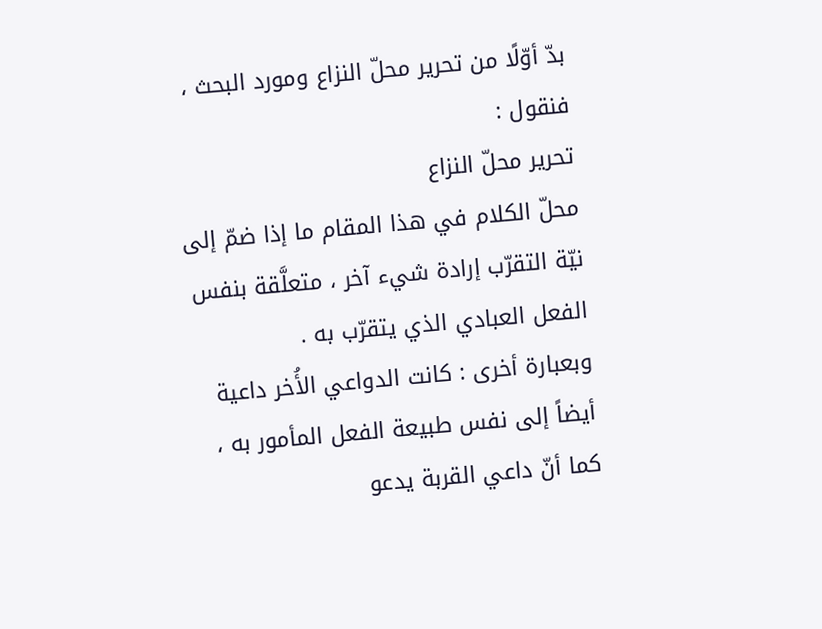بدّ أوّلًا من تحرير محلّ النزاع ومورد البحث ، فنقول :
تحرير محلّ النزاع
محلّ الكلام في هذا المقام ما إذا ضمّ إلى نيّة التقرّب إرادة شيء آخر ، متعلَّقة بنفس الفعل العبادي الذي يتقرّب به .
وبعبارة أخرى : كانت الدواعي الأُخر داعية أيضاً إلى نفس طبيعة الفعل المأمور به ، كما أنّ داعي القربة يدعو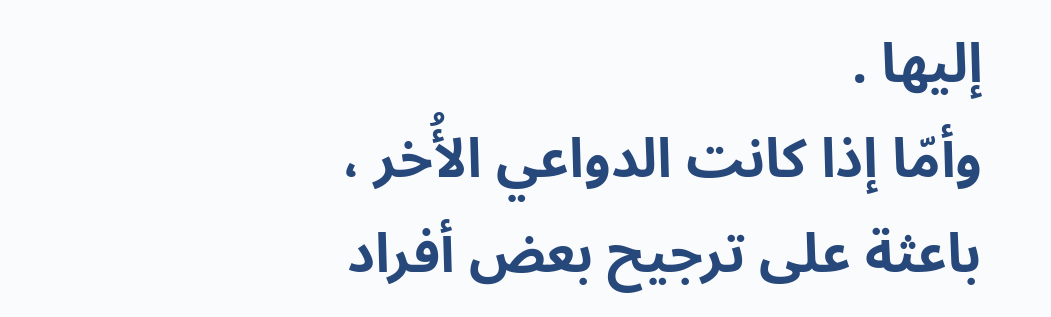إليها .
وأمّا إذا كانت الدواعي الأُخر ، باعثة على ترجيح بعض أفراد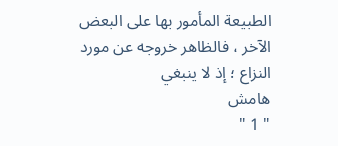الطبيعة المأمور بها على البعض الآخر ، فالظاهر خروجه عن مورد النزاع ؛ إذ لا ينبغي
هامش
" 1 "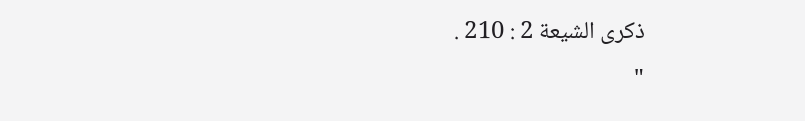ذكرى الشيعة 2 : 210 .
"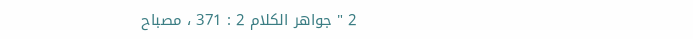2 " جواهر الكلام 2 : 371 ، مصباح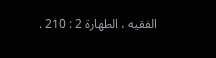الفقيه ، الطهارة 2 : 210 .